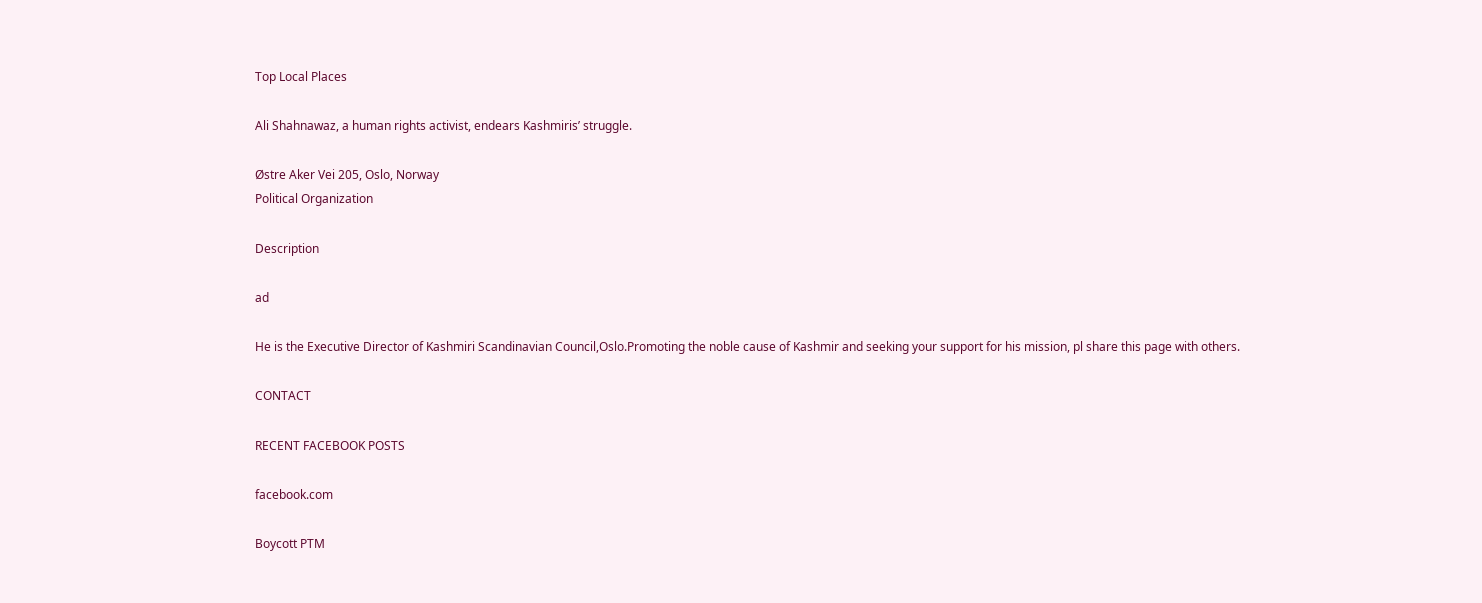Top Local Places

Ali Shahnawaz, a human rights activist, endears Kashmiris’ struggle.

Østre Aker Vei 205, Oslo, Norway
Political Organization

Description

ad

He is the Executive Director of Kashmiri Scandinavian Council,Oslo.Promoting the noble cause of Kashmir and seeking your support for his mission, pl share this page with others.

CONTACT

RECENT FACEBOOK POSTS

facebook.com

Boycott PTM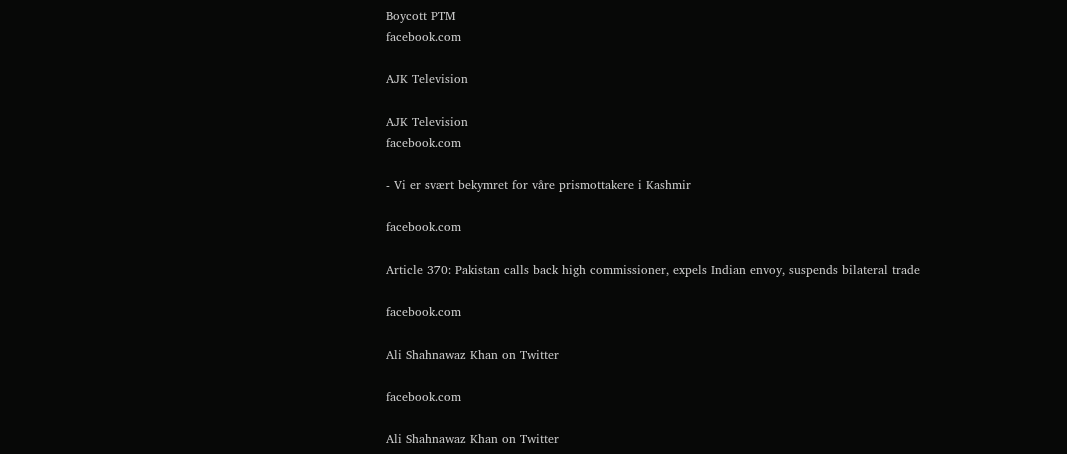Boycott PTM
facebook.com

AJK Television

AJK Television
facebook.com

- Vi er svært bekymret for våre prismottakere i Kashmir

facebook.com

Article 370: Pakistan calls back high commissioner, expels Indian envoy, suspends bilateral trade

facebook.com

Ali Shahnawaz Khan on Twitter

facebook.com

Ali Shahnawaz Khan on Twitter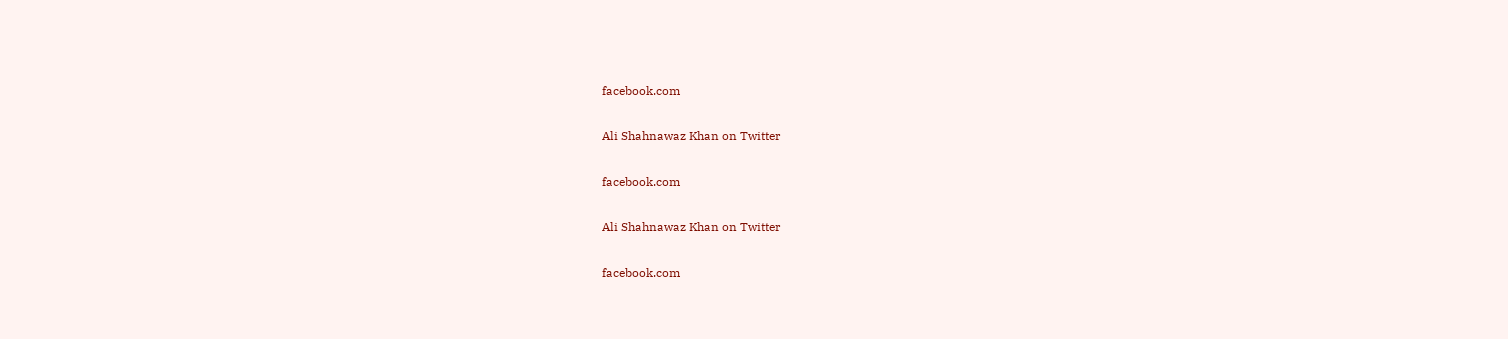facebook.com

Ali Shahnawaz Khan on Twitter

facebook.com

Ali Shahnawaz Khan on Twitter

facebook.com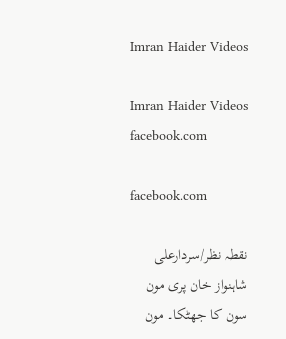Imran Haider Videos

Imran Haider Videos
facebook.com

facebook.com

نقطہ نظر/سردارعلی شاہنواز خان پری مون سون کا جھٹکا۔ مون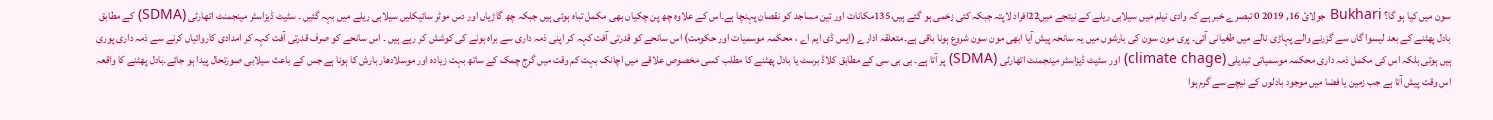سون میں کیا ہو گا؟ Bukhari جولائ 16, 2019 0 تبصرے خبر ہے کہ وادی نیلم میں سیلابی ریلے کے نیتجے میں22افراد لاپتہ جبکہ کئی زخمی ہو گئے ہیں،135مکانات اور تین مساجد کو نقصان پہنچا ہے۔اس کے علاوہ چھ پن چکیاں بھی مکمل تباہ ہوئی ہیں جبکہ چھ گاڑیاں اور دس موٹر سائیکلیں سیلابی ریلے میں بہہ گئیں ۔ سٹیٹ ڈیزاسٹر مینجمنٹ اتھارٹی (SDMA) کے مطابق بادل پھٹنے کے بعد لیسوا گاں سے گزرنے والے پہاڑی نالے میں طغیانی آئی۔ پری مون سون کی بارشوں میں یہ سانحہ پیش آیا ابھی مون سون شروع ہونا باقی ہے۔متعلقہ ادارے (ایس ڈی ایم اے ، محکمہ موسمیات اور حکومت) اس سانحے کو قدرتی آفت کہہ کر اپنی ذمہ داری سے براہ ہونے کی کوشش کر رہے ہیں ۔ اس سانحے کو صرف قدرتی آفت کہہ کر امدادی کاروائیاں کرنے سے ذمہ داری پوری ہیں ہوتی بلکہ اس کی مکمل ذمہ داری محکمہ موسمیاتی تبدیلی (climate chage) اور سٹیٹ ڈیزاسٹر مینجمنٹ اتھارٹی (SDMA) پر آتا ہے۔ بی بی سی کے مطابق کلاڈ برسٹ یا بادل پھٹنے کا مطلب کسی مخصوص علاقے میں اچانک بہت کم وقت میں گرج چمک کے ساتھ بہت زیادہ اور موسلادھار بارش کا ہونا ہے جس کے باعث سیلابی صورتحال پیدا ہو جائے۔بادل پھٹنے کا واقعہ اس وقت پیش آتا ہے جب زمین یا فضا میں موجود بادلوں کے نیچے سے گرم ہوا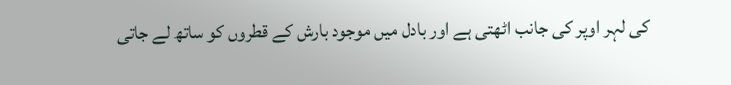کی لہر اوپر کی جانب اٹھتی ہے اور بادل میں موجود بارش کے قطروں کو ساتھ لے جاتی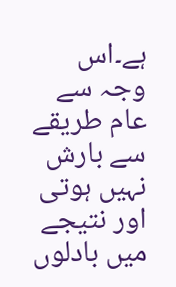ہے۔اس وجہ سے عام طریقے سے بارش نہیں ہوتی اور نتیجے میں بادلوں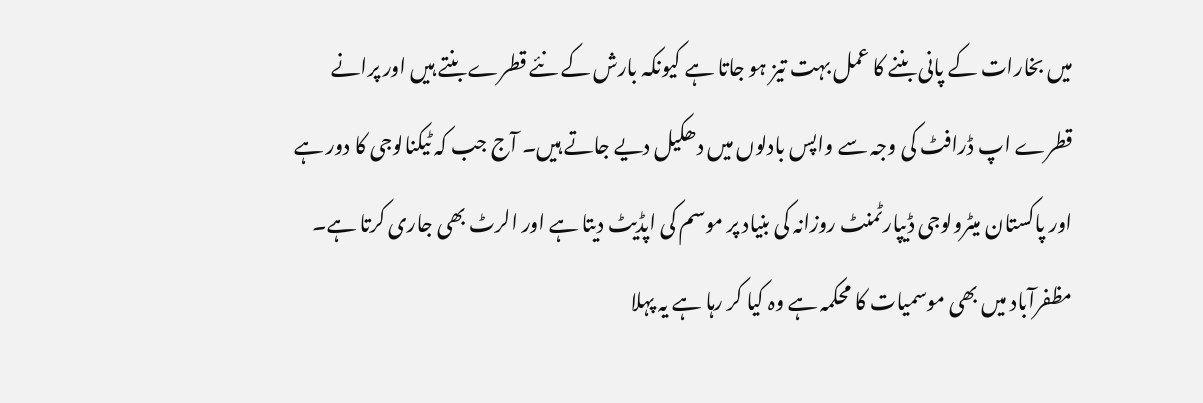میں بخارات کے پانی بننے کا عمل بہت تیز ہو جاتا ہے کیونکہ بارش کے نئے قطرے بنتے ہیں اور پرانے قطرے اپ ڈرافٹ کی وجہ سے واپس بادلوں میں دھکیل دیے جاتے ہیں۔ آج جب کہ ٹیکنالوجی کا دور ہے اور پاکستان میٹرولوجی ڈیپارٹمنٹ روزانہ کی بنیاد پر موسم کی اپڈیٹ دیتا ہے اور الرٹ بھی جاری کرتا ہے۔ مظفرآباد میں بھی موسمیات کا محکمہ ہے وہ کیا کر رہا ہے یہ پہلا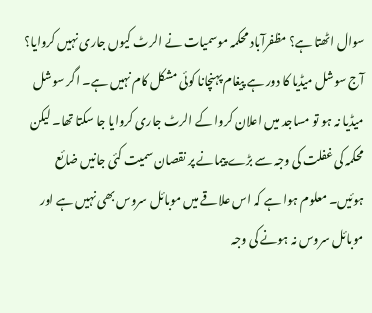سوال اٹھتا ہے؟ مظفرآباد محکمہ موسمیات نے الرٹ کیوں جاری نہیں کروایا؟ آج سوشل میڈیا کا دور ہے پیغام پہنچانا کوئی مشکل کام نہیں ہے۔ اگر سوشل میڈیا نہ ہو تو مساجد میں اعلان کروا کے الرٹ جاری کروایا جا سکتا تھا۔ لیکن محکمہ کی غفلت کی وجہ سے بڑے پیمانے پر نقصان سمیت کئی جانیں ضائع ہوئیں۔ معلوم ہوا ہے کہ اس علاقے میں موبائل سروس بھی نہیں ہے اور موبائل سروس نہ ہونے کی وجہ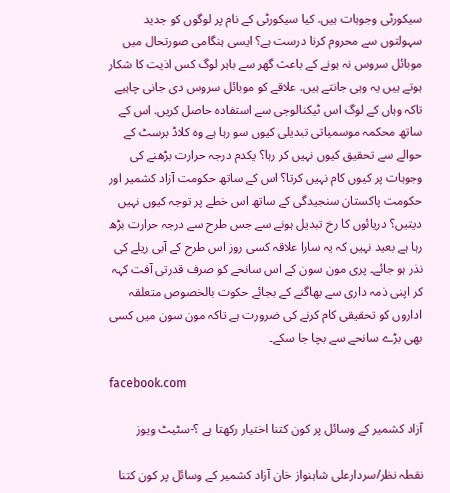سیکورٹی وجوہات ہیں. کیا سیکورٹی کے نام پر لوگوں کو جدید سہولتوں سے محروم کرنا درست ہے؟ ایسی ہنگامی صورتحال میں موبائل سروس نہ ہونے کے باعث گھر سے باہر لوگ کس اذیت کا شکار ہوتے ہیں یہ وہی جانتے ہیں. علاقے کو موبائل سروس دی جانی چاہیے تاکہ وہاں کے لوگ اس ٹیکنالوجی سے استفادہ حاصل کریں. اس کے ساتھ محکمہ موسمیاتی تبدیلی کیوں سو رہا ہے وہ کلاڈ برسٹ کے حوالے سے تحقیق کیوں نہیں کر رہا؟ یکدم درجہ حرارت بڑھنے کی وجوہات پر کیوں کام نہیں کرتا؟ اس کے ساتھ حکومت آزاد کشمیر اور حکومت پاکستان سنجیدگی کے ساتھ اس خطے پر توجہ کیوں نہیں دیتیں؟ دریائوں کا رخ تبدیل ہونے سے جس طرح سے درجہ حرارت بڑھ رہا ہے بعید نہیں کہ یہ سارا علاقہ کسی روز اس طرح کے آبی ریلے کی نذر ہو جائے۔ پری مون سون کے اس سانحے کو صرف قدرتی آفت کہہ کر اپنی ذمہ داری سے بھاگنے کے بجائے حکوت بالخصوص متعلقہ اداروں کو تحقیقی کام کرنے کی ضرورت ہے تاکہ مون سون میں کسی بھی بڑے سانحے سے بچا جا سکے۔

facebook.com

آزاد کشمیر کے وسائل پر کون کتنا اختیار رکھتا ہے ؟-سٹیٹ ویوز

نقطہ نظر/سردارعلی شاہنواز خان آزاد کشمیر کے وسائل پر کون کتنا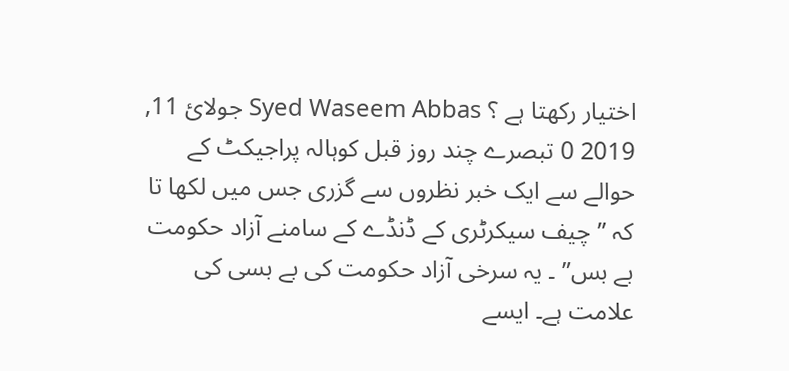اختیار رکھتا ہے ؟ Syed Waseem Abbas جولائ 11, 2019 0 تبصرے چند روز قبل کوہالہ پراجیکٹ کے حوالے سے ایک خبر نظروں سے گزری جس میں لکھا تا کہ ” چیف سیکرٹری کے ڈنڈے کے سامنے آزاد حکومت بے بس” ۔ یہ سرخی آزاد حکومت کی بے بسی کی علامت ہے۔ ایسے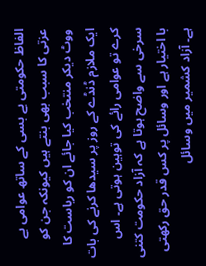الفاظ حکومتی بے بسی کے ساتھ عوامی بے عزتی کا سبب بھی بنتے ہیں کیونکہ جن کو ووٹ دیکر منتخب کیا جائے ان کو ریاست کا ایک ملازم ڈنڈے کے روز پر سیدھا کرنے کی بات کرے تو عوامی رائے کی توہین ہوتی ہے۔ اس سرخی سے واضح ہوتا ہے کہ آزاد حکومت کتنی با اختیار ہے اور وسائل پر کس قدر حق رکھتی ہے۔ آزاد کشمیر میں وسائل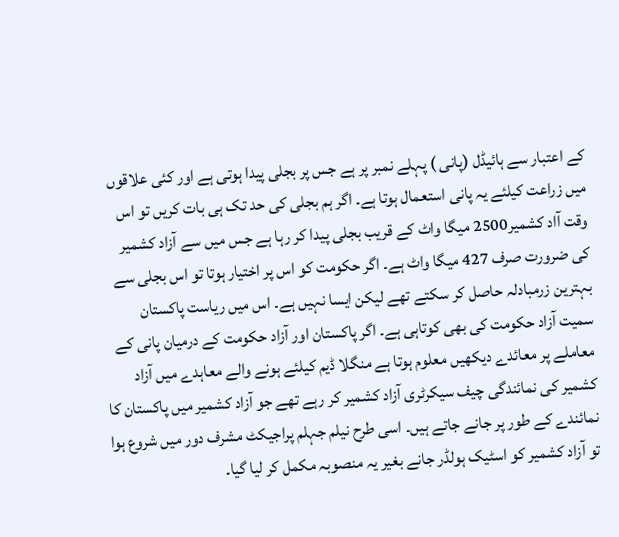کے اعتبار سے ہائیڈل (پانی ) پہلے نمبر پر ہے جس پر بجلی پیدا ہوتی ہے اور کئی علاقوں میں زراعت کیلئے یہ پانی استعمال ہوتا ہے۔ اگر ہم بجلی کی حد تک ہی بات کریں تو اس وقت آاد کشمیر2500 میگا واٹ کے قریب بجلی پیدا کر رہا ہے جس میں سے آزاد کشمیر کی ضرورت صرف 427 میگا واٹ ہے۔ اگر حکومت کو اس پر اختیار ہوتا تو اس بجلی سے بہترین زرمبادلہ حاصل کر سکتے تھے لیکن ایسا نہیں ہے۔ اس میں ریاست پاکستان سمیت آزاد حکومت کی بھی کوتاہی ہے۔ اگر پاکستان اور آزاد حکومت کے درمیان پانی کے معاملے پر معائدے دیکھیں معلوم ہوتا ہے منگلا ڈیم کیلئے ہونے والے معاہدے میں آزاد کشمیر کی نمائندگی چیف سیکرٹری آزاد کشمیر کر رہے تھے جو آزاد کشمیر میں پاکستان کا نمائندے کے طور پر جانے جاتے ہیں۔ اسی طرح نیلم جہلم پراجیکٹ مشرف دور میں شروع ہوا تو آزاد کشمیر کو اسٹیک ہولڈر جانے بغیر یہ منصوبہ مکمل کر لیا گیا۔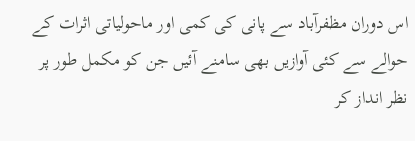اس دوران مظفرآباد سے پانی کی کمی اور ماحولیاتی اثرات کے حوالے سے کئی آوازیں بھی سامنے آئیں جن کو مکمل طور پر نظر انداز کر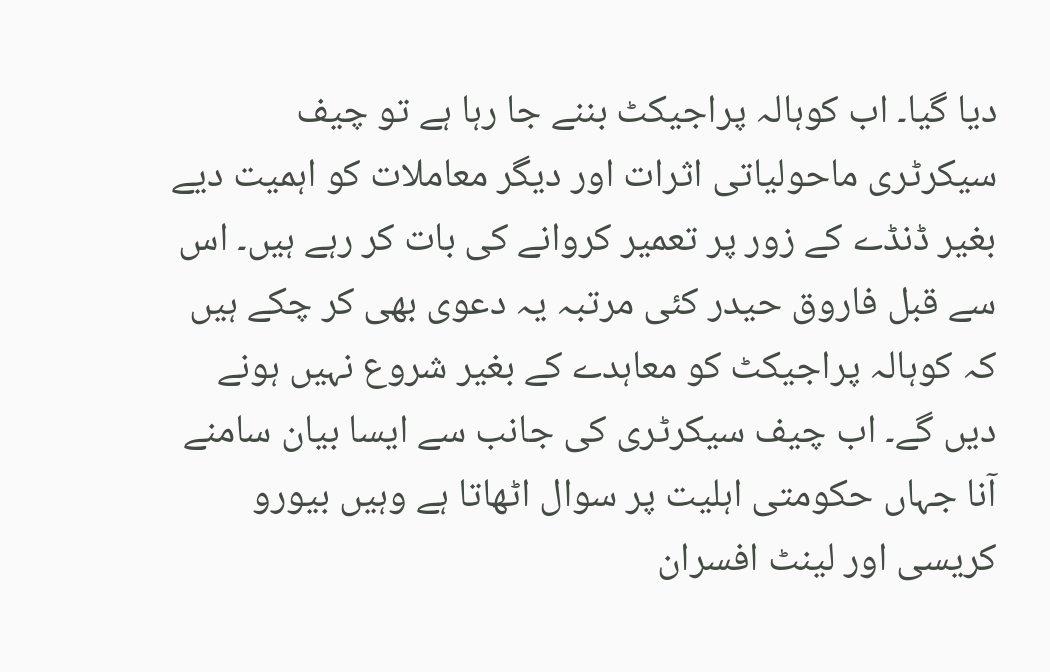دیا گیا۔ اب کوہالہ پراجیکٹ بننے جا رہا ہے تو چیف سیکرٹری ماحولیاتی اثرات اور دیگر معاملات کو اہمیت دیے بغیر ڈنڈے کے زور پر تعمیر کروانے کی بات کر رہے ہیں۔ اس سے قبل فاروق حیدر کئی مرتبہ یہ دعوی بھی کر چکے ہیں کہ کوہالہ پراجیکٹ کو معاہدے کے بغیر شروع نہیں ہونے دیں گے۔ اب چیف سیکرٹری کی جانب سے ایسا بیان سامنے آنا جہاں حکومتی اہلیت پر سوال اٹھاتا ہے وہیں بیورو کریسی اور لینٹ افسران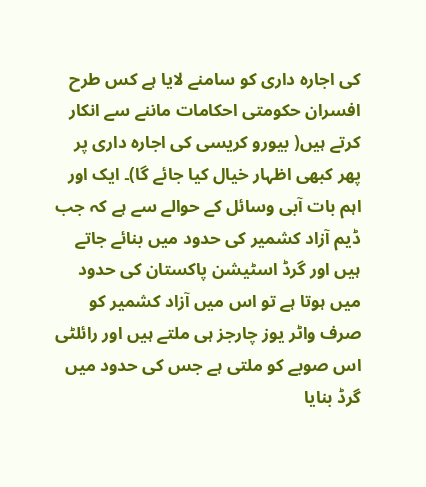کی اجارہ داری کو سامنے لایا ہے کس طرح افسران حکومتی احکامات ماننے سے انکار کرتے ہیں( بیورو کریسی کی اجارہ داری پر پھر کبھی اظہار خیال کیا جائے گا)۔ ایک اور اہم بات آبی وسائل کے حوالے سے ہے کہ جب ڈیم آزاد کشمیر کی حدود میں بنائے جاتے ہیں اور گرڈ اسٹیشن پاکستان کی حدود میں ہوتا ہے تو اس میں آزاد کشمیر کو صرف واٹر یوز چارجز ہی ملتے ہیں اور رائلٹی اس صوبے کو ملتی ہے جس کی حدود میں گرڈ بنایا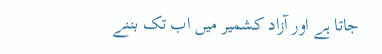جاتا ہے اور آزاد کشمیر میں اب تک بننے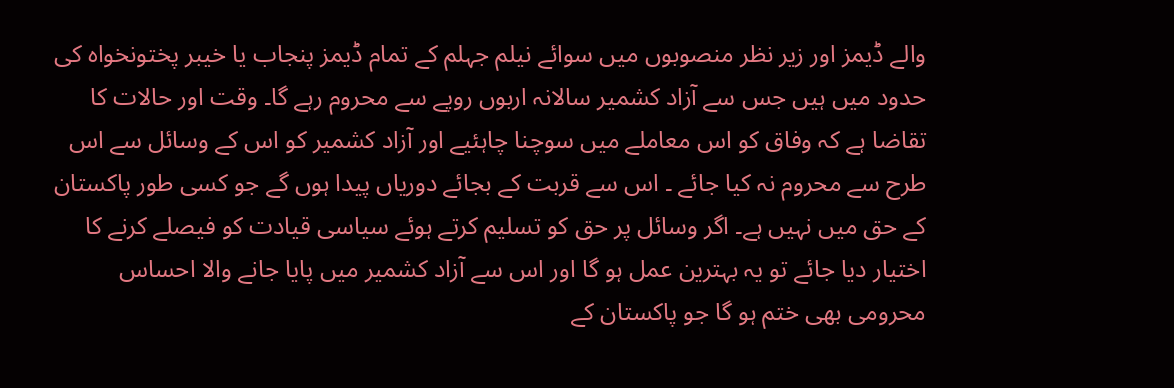والے ڈیمز اور زیر نظر منصوبوں میں سوائے نیلم جہلم کے تمام ڈیمز پنجاب یا خیبر پختونخواہ کی حدود میں ہیں جس سے آزاد کشمیر سالانہ اربوں روپے سے محروم رہے گا۔ وقت اور حالات کا تقاضا ہے کہ وفاق کو اس معاملے میں سوچنا چاہئیے اور آزاد کشمیر کو اس کے وسائل سے اس طرح سے محروم نہ کیا جائے ۔ اس سے قربت کے بجائے دوریاں پیدا ہوں گے جو کسی طور پاکستان کے حق میں نہیں ہے۔ اگر وسائل پر حق کو تسلیم کرتے ہوئے سیاسی قیادت کو فیصلے کرنے کا اختیار دیا جائے تو یہ بہترین عمل ہو گا اور اس سے آزاد کشمیر میں پایا جانے والا احساس محرومی بھی ختم ہو گا جو پاکستان کے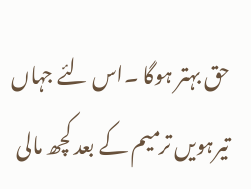حق بہتر ہوگا ۔اس لئے جہاں تیرہویں ترمیم کے بعد کچھ مالی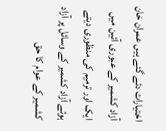اختیارات دئے گئے ہیں عمران خان آزاد کشمیر کے عبوری آئین میں ایک اور ترمیم کی منظوری دیتے ہوئے آزاد کشمیر کے وسائل پر آزاد کشمیر کے عوام کا حق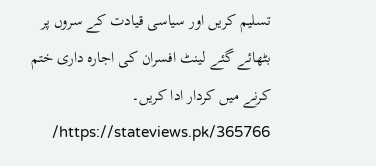تسلیم کریں اور سیاسی قیادت کے سروں پر بٹھائے گئے لینٹ افسران کی اجارہ داری ختم کرنے میں کردار ادا کریں۔ https://stateviews.pk/365766/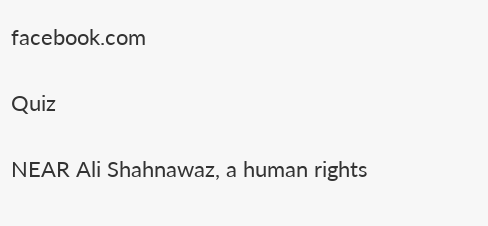facebook.com

Quiz

NEAR Ali Shahnawaz, a human rights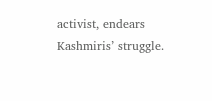activist, endears Kashmiris’ struggle.